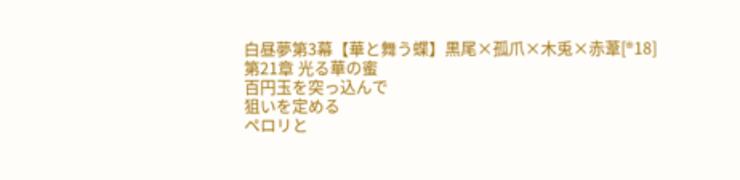白昼夢第3幕【華と舞う蝶】黒尾×孤爪×木兎×赤葦[®18]
第21章 光る華の蜜
百円玉を突っ込んで
狙いを定める
ペロリと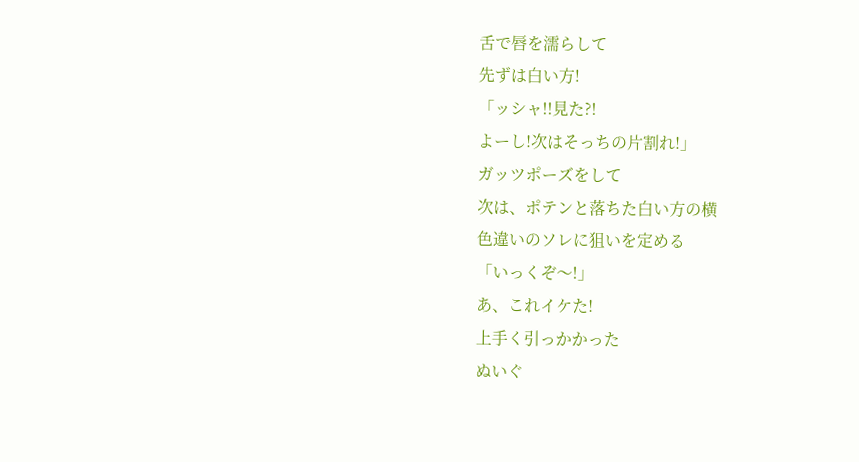舌で唇を濡らして
先ずは白い方!
「ッシャ!!見た?!
よーし!次はそっちの片割れ!」
ガッツポーズをして
次は、ポテンと落ちた白い方の横
色違いのソレに狙いを定める
「いっくぞ〜!」
あ、これイケた!
上手く引っかかった
ぬいぐ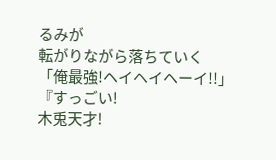るみが
転がりながら落ちていく
「俺最強!ヘイヘイヘーイ!!」
『すっごい!
木兎天才!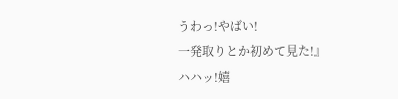うわっ!やばい!
一発取りとか初めて見た!』
ハハッ!嬉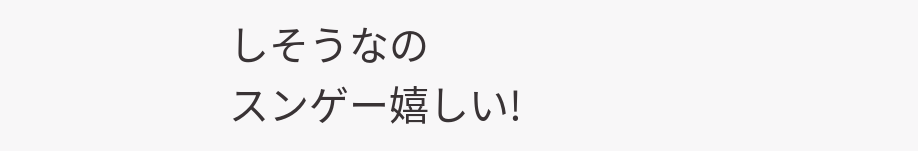しそうなの
スンゲー嬉しい!